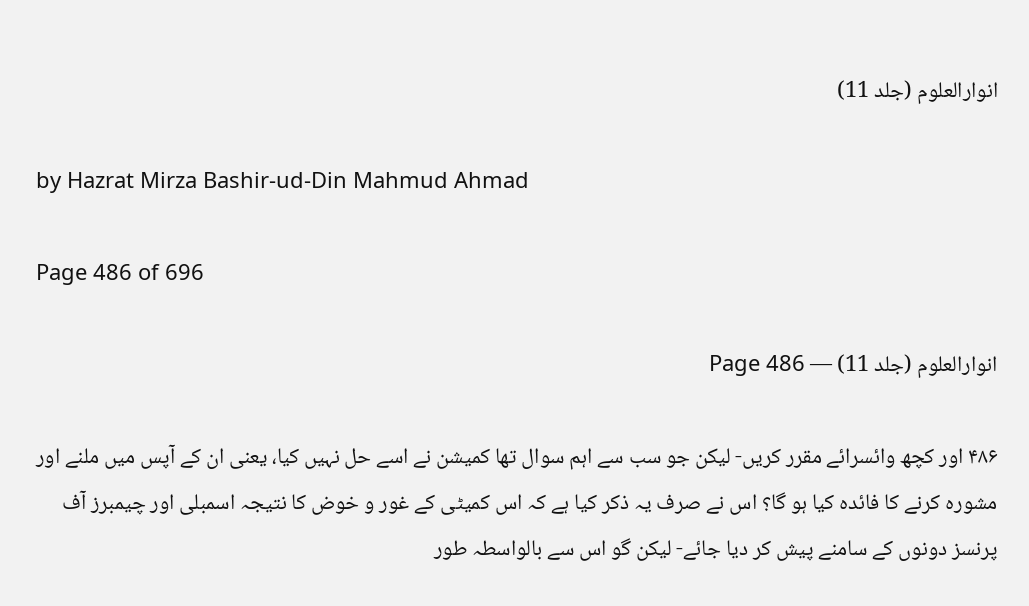انوارالعلوم (جلد 11)

by Hazrat Mirza Bashir-ud-Din Mahmud Ahmad

Page 486 of 696

انوارالعلوم (جلد 11) — Page 486

۴۸۶ اور کچھ وائسرائے مقرر کریں- لیکن جو سب سے اہم سوال تھا کمیشن نے اسے حل نہیں کیا، یعنی ان کے آپس میں ملنے اور مشورہ کرنے کا فائدہ کیا ہو گا؟ اس نے صرف یہ ذکر کیا ہے کہ اس کمیٹی کے غور و خوض کا نتیجہ اسمبلی اور چیمبرز آف پرنسز دونوں کے سامنے پیش کر دیا جائے- لیکن گو اس سے بالواسطہ طور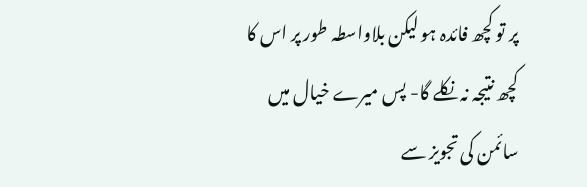پر تو کچھ فائدہ ہو لیکن بلاواسطہ طور پر اس کا کچھ نتیجہ نہ نکلے گا- پس میرے خیال میں سائمن کی تجویز سے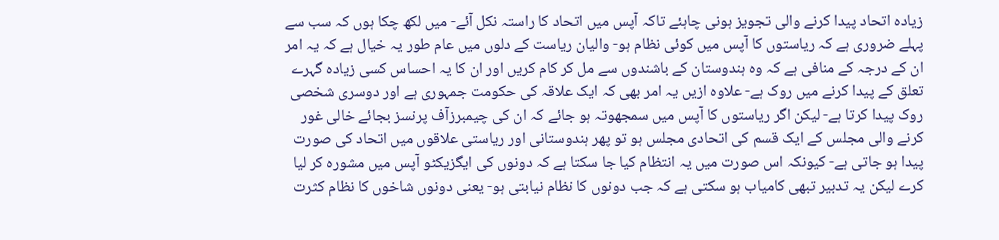زیادہ اتحاد پیدا کرنے والی تجویز ہونی چاہئے تاکہ آپس میں اتحاد کا راستہ نکل آئے- میں لکھ چکا ہوں کہ سب سے پہلے ضروری ہے کہ ریاستوں کا آپس میں کوئی نظام ہو- والیان ریاست کے دلوں میں عام طور یہ خیال ہے کہ یہ امر ان کے درجہ کے منافی ہے کہ وہ ہندوستان کے باشندوں سے مل کر کام کریں اور ان کا یہ احساس کسی زیادہ گہرے تعلق کے پیدا کرنے میں روک ہے- علاوہ ازیں یہ امر بھی کہ ایک علاقہ کی حکومت جمہوری ہے اور دوسری شخصی روک پیدا کرتا ہے- لیکن اگر ریاستوں کا آپس میں سمجھوتہ ہو جائے کہ ان کی چیمبرزآف پرنسز بجائے خالی غور کرنے والی مجلس کے ایک قسم کی اتحادی مجلس ہو تو پھر ہندوستانی اور ریاستی علاقوں میں اتحاد کی صورت پیدا ہو جاتی ہے- کیونکہ اس صورت میں یہ انتظام کیا جا سکتا ہے کہ دونوں کی ایگزیکٹو آپس میں مشورہ کر لیا کرے لیکن یہ تدبیر تبھی کامیاب ہو سکتی ہے کہ جب دونوں کا نظام نیابتی ہو- یعنی دونوں شاخوں کا نظام کثرت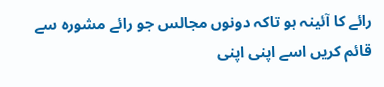رائے کا آئینہ ہو تاکہ دونوں مجالس جو رائے مشورہ سے قائم کریں اسے اپنی اپنی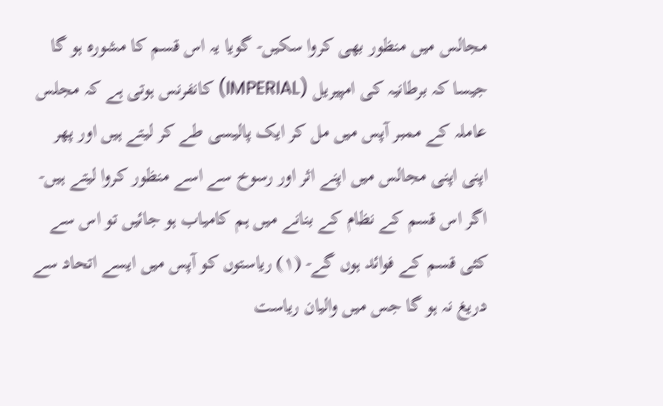مجالس میں منظور بھی کروا سکیں- گویا یہ اس قسم کا مشورہ ہو گا جیسا کہ برطانیہ کی امپیریل (IMPERIAL) کانفرنس ہوتی ہے کہ مجلس عاملہ کے ممبر آپس میں مل کر ایک پالیسی طے کر لیتے ہیں اور پھر اپنی اپنی مجالس میں اپنے اثر اور رسوخ سے اسے منظور کروا لیتے ہیں- اگر اس قسم کے نظام کے بنانے میں ہم کامیاب ہو جائیں تو اس سے کئی قسم کے فوائد ہوں گے- (۱) ریاستوں کو آپس میں ایسے اتحاد سے دریغ نہ ہو گا جس میں والیان ریاست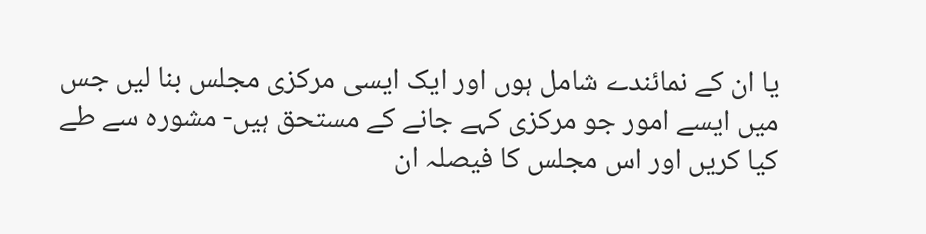یا ان کے نمائندے شامل ہوں اور ایک ایسی مرکزی مجلس بنا لیں جس میں ایسے امور جو مرکزی کہے جانے کے مستحق ہیں- مشورہ سے طے کیا کریں اور اس مجلس کا فیصلہ ان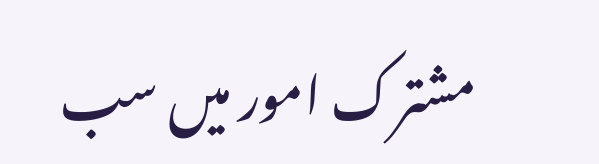مشترک امور میں سب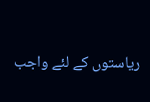ریاستوں کے لئے واجب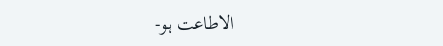الاطاعت ہو-